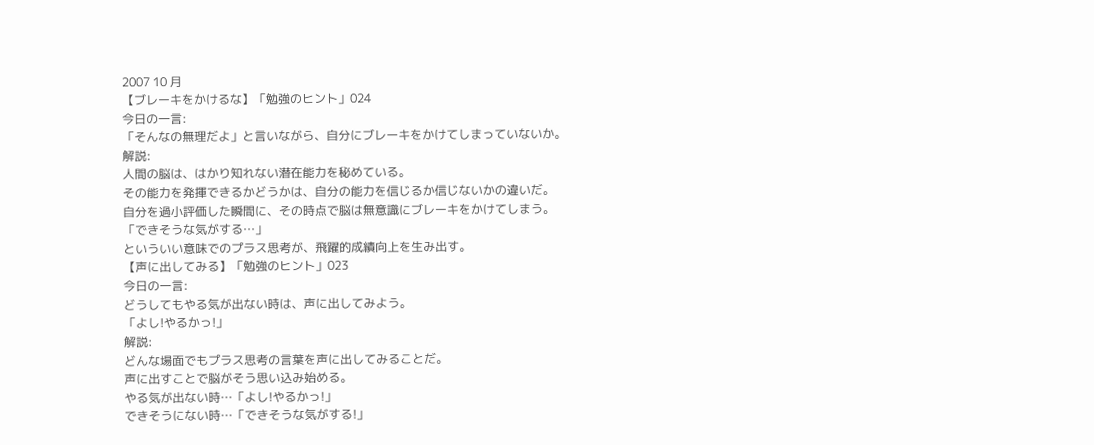2007 10 月
【ブレーキをかけるな】「勉強のヒント」024
今日の一言:
「そんなの無理だよ」と言いながら、自分にブレーキをかけてしまっていないか。
解説:
人間の脳は、はかり知れない潜在能力を秘めている。
その能力を発揮できるかどうかは、自分の能力を信じるか信じないかの違いだ。
自分を過小評価した瞬間に、その時点で脳は無意識にブレーキをかけてしまう。
「できそうな気がする…」
といういい意味でのプラス思考が、飛躍的成績向上を生み出す。
【声に出してみる】「勉強のヒント」023
今日の一言:
どうしてもやる気が出ない時は、声に出してみよう。
「よし!やるかっ!」
解説:
どんな場面でもプラス思考の言葉を声に出してみることだ。
声に出すことで脳がそう思い込み始める。
やる気が出ない時…「よし!やるかっ!」
できそうにない時…「できそうな気がする!」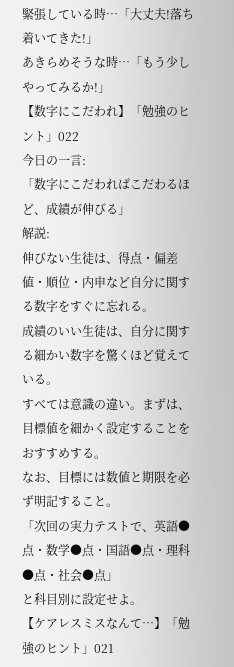緊張している時…「大丈夫!落ち着いてきた!」
あきらめそうな時…「もう少しやってみるか!」
【数字にこだわれ】「勉強のヒント」022
今日の一言:
「数字にこだわればこだわるほど、成績が伸びる」
解説:
伸びない生徒は、得点・偏差値・順位・内申など自分に関する数字をすぐに忘れる。
成績のいい生徒は、自分に関する細かい数字を驚くほど覚えている。
すべては意識の違い。まずは、目標値を細かく設定することをおすすめする。
なお、目標には数値と期限を必ず明記すること。
「次回の実力テストで、英語●点・数学●点・国語●点・理科●点・社会●点」
と科目別に設定せよ。
【ケアレスミスなんて…】「勉強のヒント」021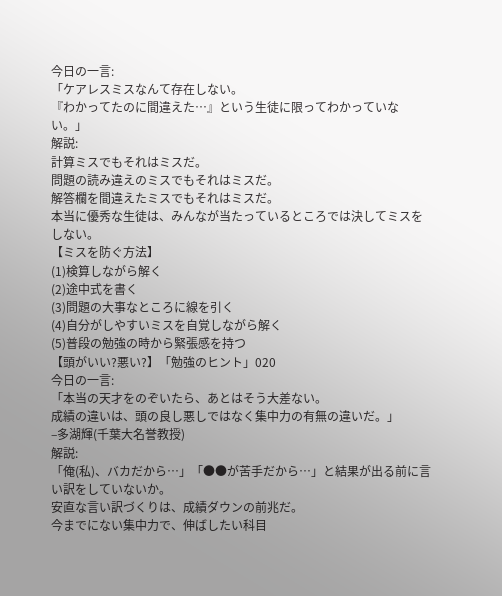今日の一言:
「ケアレスミスなんて存在しない。
『わかってたのに間違えた…』という生徒に限ってわかっていない。」
解説:
計算ミスでもそれはミスだ。
問題の読み違えのミスでもそれはミスだ。
解答欄を間違えたミスでもそれはミスだ。
本当に優秀な生徒は、みんなが当たっているところでは決してミスをしない。
【ミスを防ぐ方法】
(1)検算しながら解く
(2)途中式を書く
(3)問題の大事なところに線を引く
(4)自分がしやすいミスを自覚しながら解く
(5)普段の勉強の時から緊張感を持つ
【頭がいい?悪い?】「勉強のヒント」020
今日の一言:
「本当の天才をのぞいたら、あとはそう大差ない。
成績の違いは、頭の良し悪しではなく集中力の有無の違いだ。」
–多湖輝(千葉大名誉教授)
解説:
「俺(私)、バカだから…」「●●が苦手だから…」と結果が出る前に言い訳をしていないか。
安直な言い訳づくりは、成績ダウンの前兆だ。
今までにない集中力で、伸ばしたい科目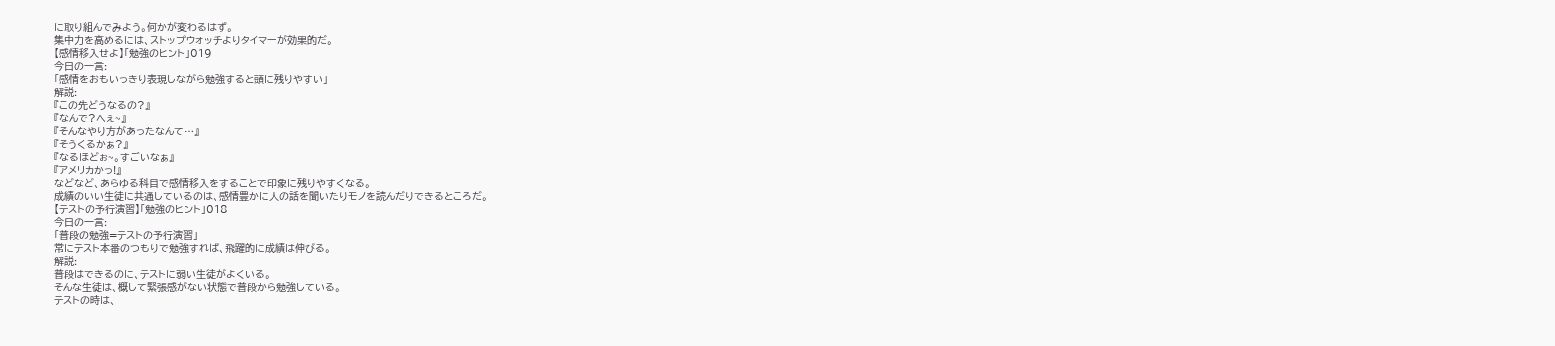に取り組んでみよう。何かが変わるはず。
集中力を高めるには、ストップウォッチよりタイマーが効果的だ。
【感情移入せよ】「勉強のヒント」019
今日の一言:
「感情をおもいっきり表現しながら勉強すると頭に残りやすい」
解説:
『この先どうなるの?』
『なんで?へぇ~』
『そんなやり方があったなんて…』
『そうくるかぁ?』
『なるほどぉ~。すごいなぁ』
『アメリカかっ!』
などなど、あらゆる科目で感情移入をすることで印象に残りやすくなる。
成績のいい生徒に共通しているのは、感情豊かに人の話を聞いたりモノを読んだりできるところだ。
【テストの予行演習】「勉強のヒント」018
今日の一言:
「普段の勉強=テストの予行演習」
常にテスト本番のつもりで勉強すれば、飛躍的に成績は伸びる。
解説:
普段はできるのに、テストに弱い生徒がよくいる。
そんな生徒は、概して緊張感がない状態で普段から勉強している。
テストの時は、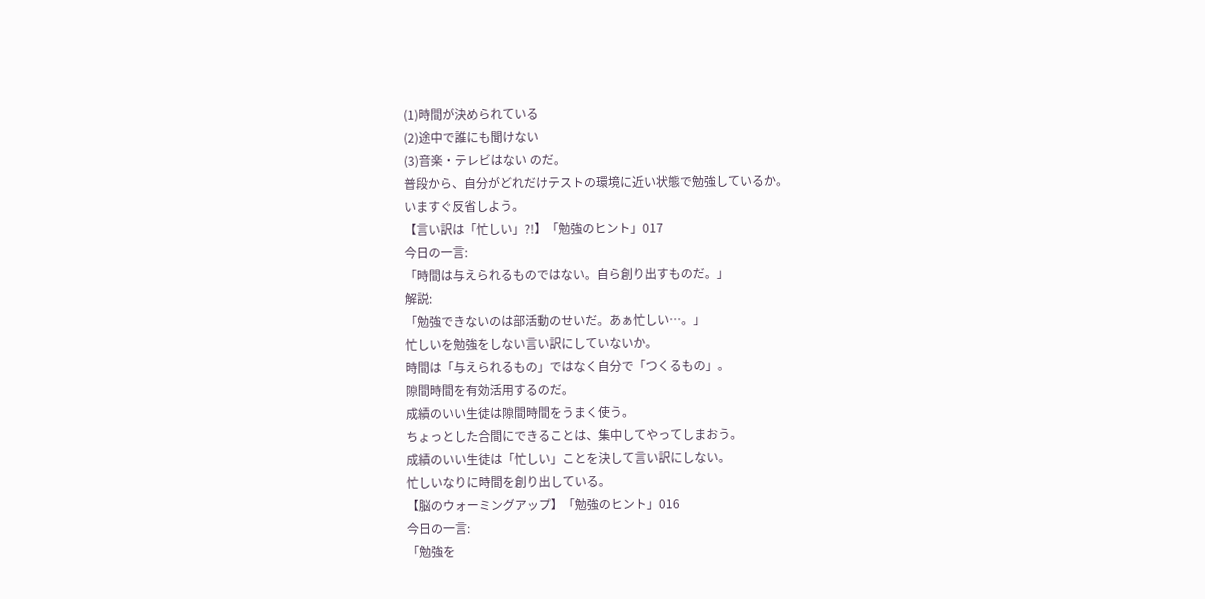(1)時間が決められている
(2)途中で誰にも聞けない
(3)音楽・テレビはない のだ。
普段から、自分がどれだけテストの環境に近い状態で勉強しているか。
いますぐ反省しよう。
【言い訳は「忙しい」?!】「勉強のヒント」017
今日の一言:
「時間は与えられるものではない。自ら創り出すものだ。」
解説:
「勉強できないのは部活動のせいだ。あぁ忙しい…。」
忙しいを勉強をしない言い訳にしていないか。
時間は「与えられるもの」ではなく自分で「つくるもの」。
隙間時間を有効活用するのだ。
成績のいい生徒は隙間時間をうまく使う。
ちょっとした合間にできることは、集中してやってしまおう。
成績のいい生徒は「忙しい」ことを決して言い訳にしない。
忙しいなりに時間を創り出している。
【脳のウォーミングアップ】「勉強のヒント」016
今日の一言:
「勉強を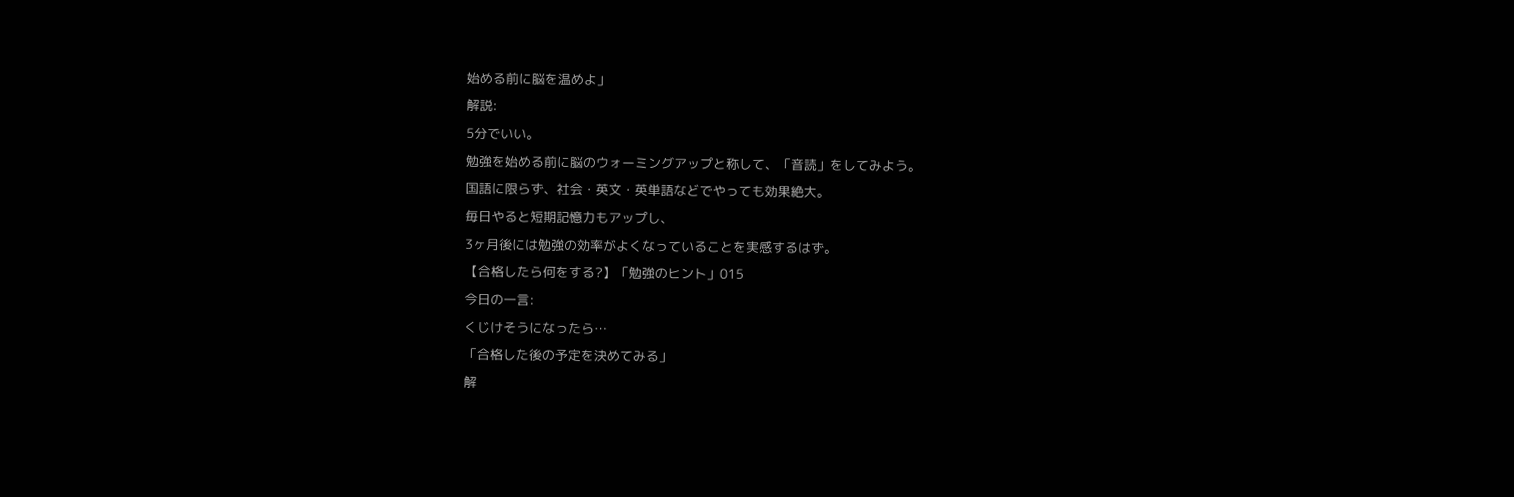始める前に脳を温めよ」
解説:
5分でいい。
勉強を始める前に脳のウォーミングアップと称して、「音読」をしてみよう。
国語に限らず、社会・英文・英単語などでやっても効果絶大。
毎日やると短期記憶力もアップし、
3ヶ月後には勉強の効率がよくなっていることを実感するはず。
【合格したら何をする?】「勉強のヒント」015
今日の一言:
くじけそうになったら…
「合格した後の予定を決めてみる」
解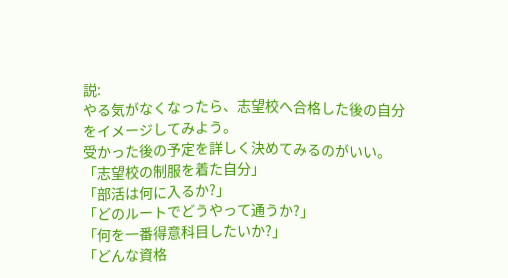説:
やる気がなくなったら、志望校へ合格した後の自分をイメージしてみよう。
受かった後の予定を詳しく決めてみるのがいい。
「志望校の制服を着た自分」
「部活は何に入るか?」
「どのルートでどうやって通うか?」
「何を一番得意科目したいか?」
「どんな資格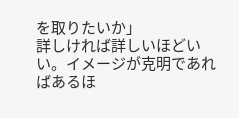を取りたいか」
詳しければ詳しいほどいい。イメージが克明であればあるほ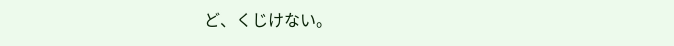ど、くじけない。